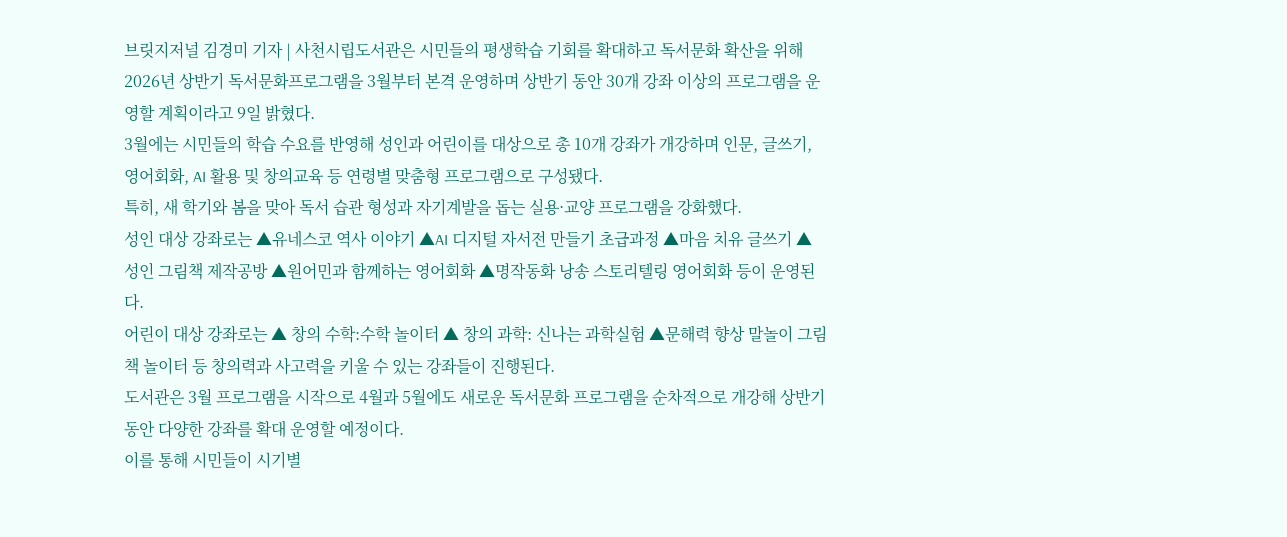브릿지저널 김경미 기자 | 사천시립도서관은 시민들의 평생학습 기회를 확대하고 독서문화 확산을 위해 2026년 상반기 독서문화프로그램을 3월부터 본격 운영하며 상반기 동안 30개 강좌 이상의 프로그램을 운영할 계획이라고 9일 밝혔다.
3월에는 시민들의 학습 수요를 반영해 성인과 어린이를 대상으로 총 10개 강좌가 개강하며 인문, 글쓰기, 영어회화, AI 활용 및 창의교육 등 연령별 맞춤형 프로그램으로 구성됐다.
특히, 새 학기와 봄을 맞아 독서 습관 형성과 자기계발을 돕는 실용·교양 프로그램을 강화했다.
성인 대상 강좌로는 ▲유네스코 역사 이야기 ▲AI 디지털 자서전 만들기 초급과정 ▲마음 치유 글쓰기 ▲ 성인 그림책 제작공방 ▲원어민과 함께하는 영어회화 ▲명작동화 낭송 스토리텔링 영어회화 등이 운영된다.
어린이 대상 강좌로는 ▲ 창의 수학:수학 놀이터 ▲ 창의 과학: 신나는 과학실험 ▲문해력 향상 말놀이 그림책 놀이터 등 창의력과 사고력을 키울 수 있는 강좌들이 진행된다.
도서관은 3월 프로그램을 시작으로 4월과 5월에도 새로운 독서문화 프로그램을 순차적으로 개강해 상반기 동안 다양한 강좌를 확대 운영할 예정이다.
이를 통해 시민들이 시기별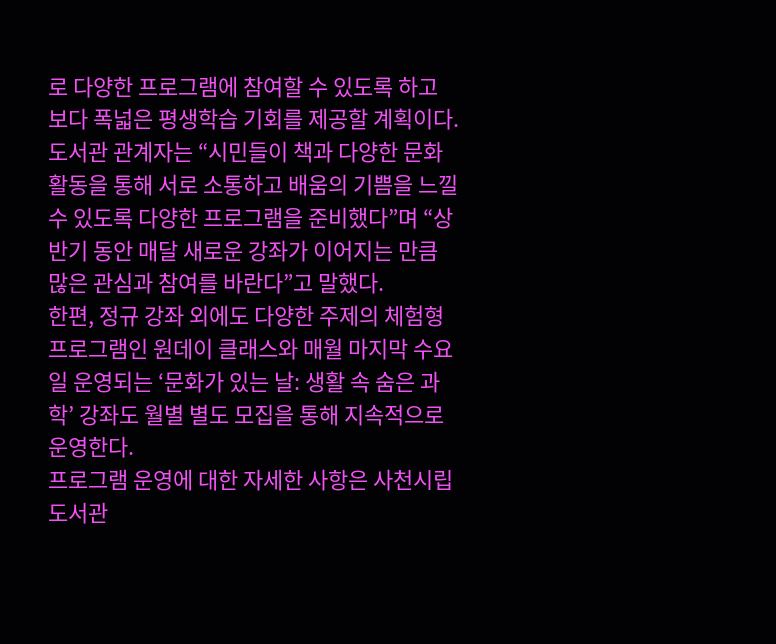로 다양한 프로그램에 참여할 수 있도록 하고 보다 폭넓은 평생학습 기회를 제공할 계획이다.
도서관 관계자는 “시민들이 책과 다양한 문화 활동을 통해 서로 소통하고 배움의 기쁨을 느낄 수 있도록 다양한 프로그램을 준비했다”며 “상반기 동안 매달 새로운 강좌가 이어지는 만큼 많은 관심과 참여를 바란다”고 말했다.
한편, 정규 강좌 외에도 다양한 주제의 체험형 프로그램인 원데이 클래스와 매월 마지막 수요일 운영되는 ‘문화가 있는 날: 생활 속 숨은 과학’ 강좌도 월별 별도 모집을 통해 지속적으로 운영한다.
프로그램 운영에 대한 자세한 사항은 사천시립도서관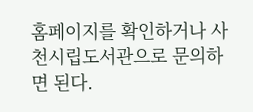홈페이지를 확인하거나 사천시립도서관으로 문의하면 된다.